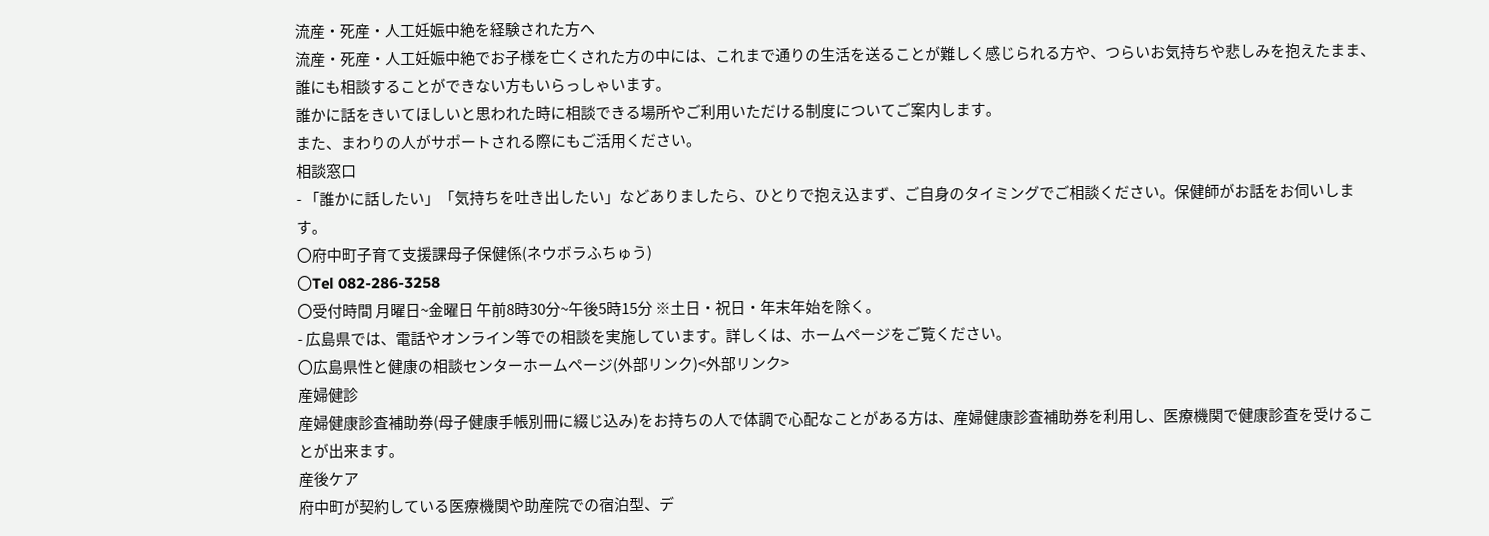流産・死産・人工妊娠中絶を経験された方へ
流産・死産・人工妊娠中絶でお子様を亡くされた方の中には、これまで通りの生活を送ることが難しく感じられる方や、つらいお気持ちや悲しみを抱えたまま、誰にも相談することができない方もいらっしゃいます。
誰かに話をきいてほしいと思われた時に相談できる場所やご利用いただける制度についてご案内します。
また、まわりの人がサポートされる際にもご活用ください。
相談窓口
- 「誰かに話したい」「気持ちを吐き出したい」などありましたら、ひとりで抱え込まず、ご自身のタイミングでご相談ください。保健師がお話をお伺いします。
〇府中町子育て支援課母子保健係(ネウボラふちゅう)
〇Tel 082-286-3258
〇受付時間 月曜日~金曜日 午前8時30分~午後5時15分 ※土日・祝日・年末年始を除く。
- 広島県では、電話やオンライン等での相談を実施しています。詳しくは、ホームページをご覧ください。
〇広島県性と健康の相談センターホームページ(外部リンク)<外部リンク>
産婦健診
産婦健康診査補助券(母子健康手帳別冊に綴じ込み)をお持ちの人で体調で心配なことがある方は、産婦健康診査補助券を利用し、医療機関で健康診査を受けることが出来ます。
産後ケア
府中町が契約している医療機関や助産院での宿泊型、デ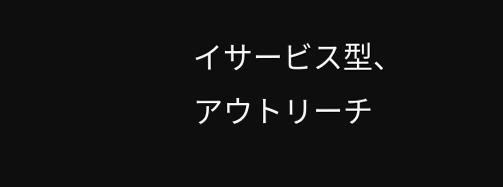イサービス型、アウトリーチ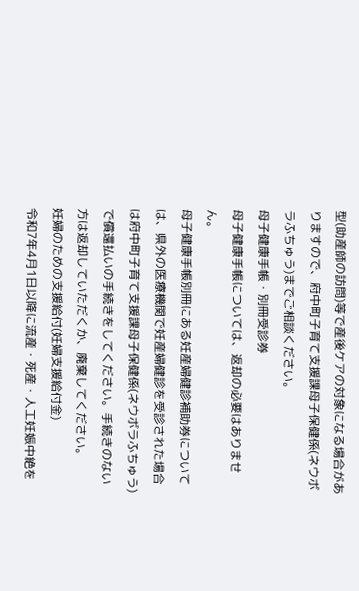型(助産師の訪問)等で産後ケアの対象になる場合がありますので、府中町子育て支援課母子保健係(ネウボラふちゅう)までご相談ください。
母子健康手帳・別冊受診券
母子健康手帳については、返却の必要はありません。
母子健康手帳別冊にある妊産婦健診補助券については、県外の医療機関で妊産婦健診を受診された場合は府中町子育て支援課母子保健係(ネウボラふちゅう)で償還払いの手続きをしてください。手続きのない方は返却していただくか、廃棄してください。
妊婦のための支援給付(妊婦支援給付金)
令和7年4月1日以降に流産・死産・人工妊娠中絶を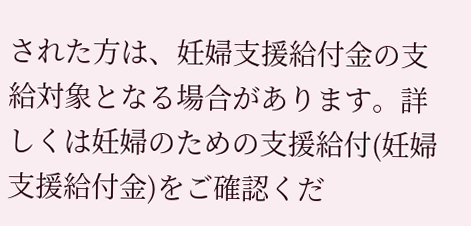された方は、妊婦支援給付金の支給対象となる場合があります。詳しくは妊婦のための支援給付(妊婦支援給付金)をご確認くだ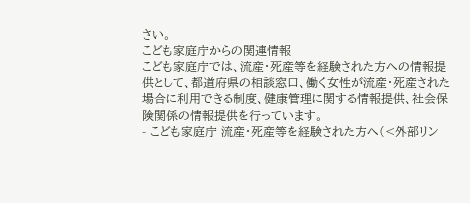さい。
こども家庭庁からの関連情報
こども家庭庁では、流産・死産等を経験された方への情報提供として、都道府県の相談窓口、働く女性が流産・死産された場合に利用できる制度、健康管理に関する情報提供、社会保険関係の情報提供を行っています。
- こども家庭庁 流産・死産等を経験された方へ(<外部リン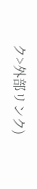ク>外部リンク)